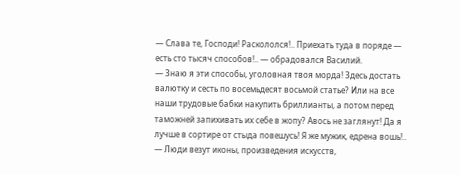— Слава те, Господи! Раскололся!.. Приехать туда в поряде — есть сто тысяч способов!.. — обрадовался Василий.
— Знаю я эти способы, уголовная твоя морда! Здесь достать валютку и сесть по восемьдесят восьмой статье? Или на все наши трудовые бабки накупить бриллианты, а потом перед таможней запихивать их себе в жопу? Авось не заглянут! Да я лучше в сортире от стыда повешусь! Я же мужик, едрена вошь!..
— Люди везут иконы, произведения искусств,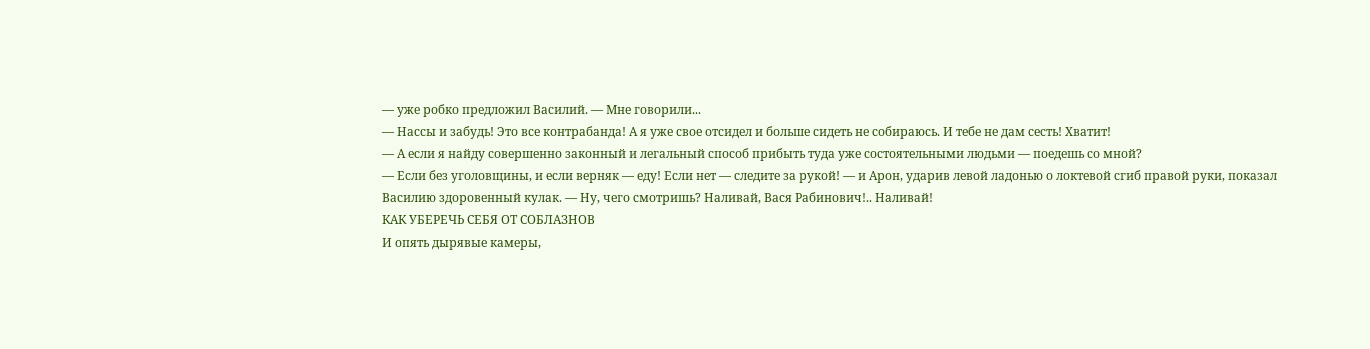— уже робко предложил Василий. — Мне говорили...
— Нассы и забудь! Это все контрабанда! А я уже свое отсидел и больше сидеть не собираюсь. И тебе не дам сесть! Хватит!
— А если я найду совершенно законный и легальный способ прибыть туда уже состоятельными людьми — поедешь со мной?
— Если без уголовщины, и если верняк — еду! Если нет — следите за рукой! — и Арон, ударив левой ладонью о локтевой сгиб правой руки, показал Василию здоровенный кулак. — Ну, чего смотришь? Наливай, Вася Рабинович!.. Наливай!
КАК УБЕРЕЧЬ СЕБЯ ОТ СОБЛАЗНОВ
И опять дырявые камеры,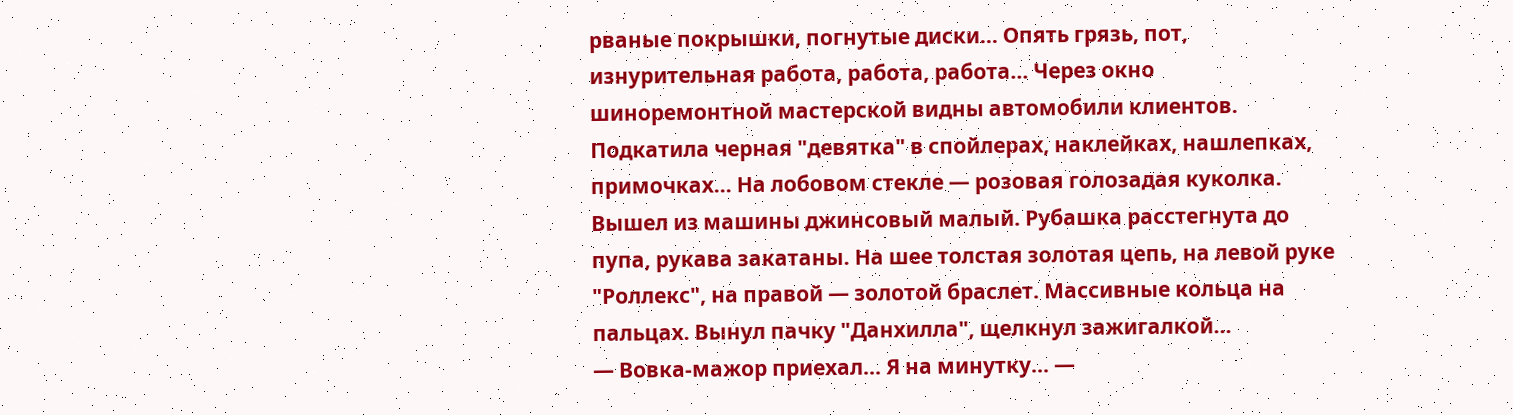рваные покрышки, погнутые диски... Опять грязь, пот, изнурительная работа, работа, работа... Через окно шиноремонтной мастерской видны автомобили клиентов.
Подкатила черная "девятка" в спойлерах, наклейках, нашлепках, примочках... На лобовом стекле — розовая голозадая куколка.
Вышел из машины джинсовый малый. Рубашка расстегнута до пупа, рукава закатаны. На шее толстая золотая цепь, на левой руке "Роллекс", на правой — золотой браслет. Массивные кольца на пальцах. Вынул пачку "Данхилла", щелкнул зажигалкой...
— Вовка-мажор приехал... Я на минутку... —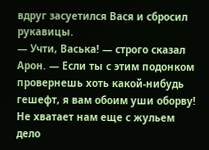вдруг засуетился Вася и сбросил рукавицы.
— Учти, Васька! — строго сказал Арон. — Если ты с этим подонком провернешь хоть какой-нибудь гешефт, я вам обоим уши оборву! Не хватает нам еще с жульем дело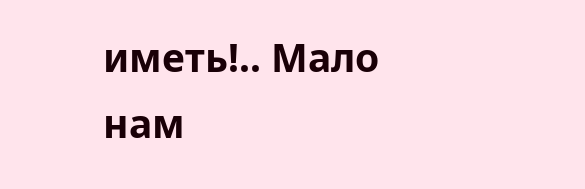иметь!.. Мало нам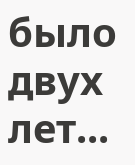было двух лет...